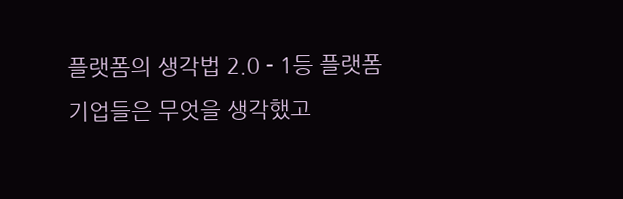플랫폼의 생각법 2.0 - 1등 플랫폼 기업들은 무엇을 생각했고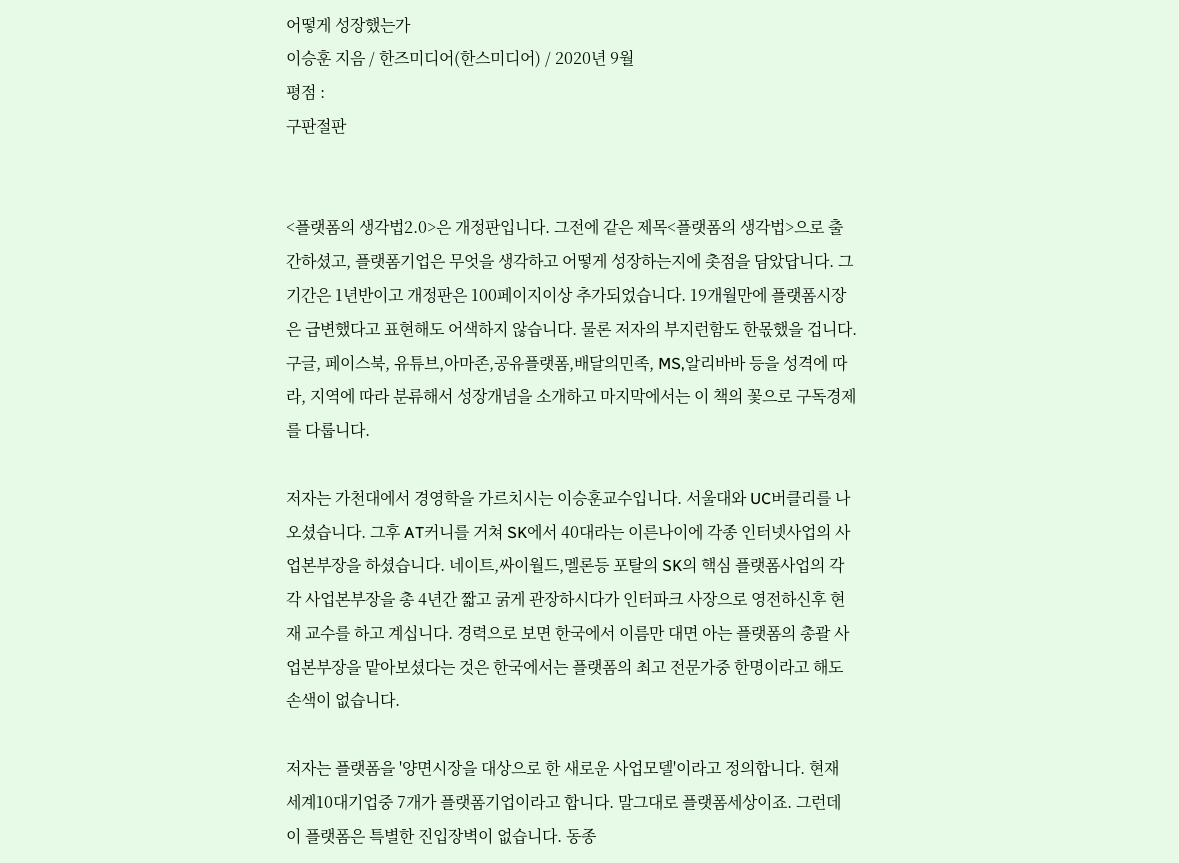어떻게 성장했는가
이승훈 지음 / 한즈미디어(한스미디어) / 2020년 9월
평점 :
구판절판


<플랫폼의 생각법2.0>은 개정판입니다. 그전에 같은 제목<플랫폼의 생각법>으로 출간하셨고, 플랫폼기업은 무엇을 생각하고 어떻게 성장하는지에 촛점을 담았답니다. 그 기간은 1년반이고 개정판은 100페이지이상 추가되었습니다. 19개월만에 플랫폼시장은 급변했다고 표현해도 어색하지 않습니다. 물론 저자의 부지런함도 한몫했을 겁니다. 구글, 페이스북, 유튜브,아마존,공유플랫폼,배달의민족, MS,알리바바 등을 성격에 따라, 지역에 따라 분류해서 성장개념을 소개하고 마지막에서는 이 책의 꽃으로 구독경제를 다룹니다.

저자는 가천대에서 경영학을 가르치시는 이승훈교수입니다. 서울대와 UC버클리를 나오셨습니다. 그후 AT커니를 거쳐 SK에서 40대라는 이른나이에 각종 인터넷사업의 사업본부장을 하셨습니다. 네이트,싸이월드,멜론등 포탈의 SK의 핵심 플랫폼사업의 각각 사업본부장을 총 4년간 짧고 굵게 관장하시다가 인터파크 사장으로 영전하신후 현재 교수를 하고 계십니다. 경력으로 보면 한국에서 이름만 대면 아는 플랫폼의 총괄 사업본부장을 맡아보셨다는 것은 한국에서는 플랫폼의 최고 전문가중 한명이라고 해도 손색이 없습니다.

저자는 플랫폼을 '양면시장을 대상으로 한 새로운 사업모델'이라고 정의합니다. 현재 세계10대기업중 7개가 플랫폼기업이라고 합니다. 말그대로 플랫폼세상이죠. 그런데 이 플랫폼은 특별한 진입장벽이 없습니다. 동종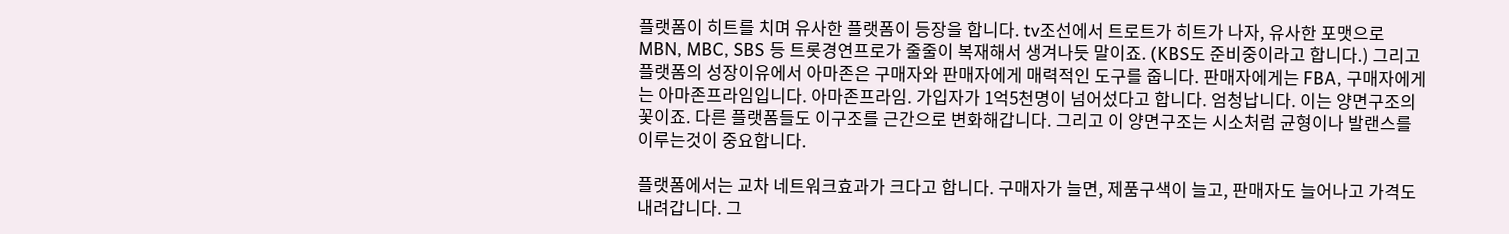플랫폼이 히트를 치며 유사한 플랫폼이 등장을 합니다. tv조선에서 트로트가 히트가 나자, 유사한 포맷으로 MBN, MBC, SBS 등 트롯경연프로가 줄줄이 복재해서 생겨나듯 말이죠. (KBS도 준비중이라고 합니다.) 그리고 플랫폼의 성장이유에서 아마존은 구매자와 판매자에게 매력적인 도구를 줍니다. 판매자에게는 FBA, 구매자에게는 아마존프라임입니다. 아마존프라임. 가입자가 1억5천명이 넘어섰다고 합니다. 엄청납니다. 이는 양면구조의 꽃이죠. 다른 플랫폼들도 이구조를 근간으로 변화해갑니다. 그리고 이 양면구조는 시소처럼 균형이나 발랜스를 이루는것이 중요합니다.

플랫폼에서는 교차 네트워크효과가 크다고 합니다. 구매자가 늘면, 제품구색이 늘고, 판매자도 늘어나고 가격도 내려갑니다. 그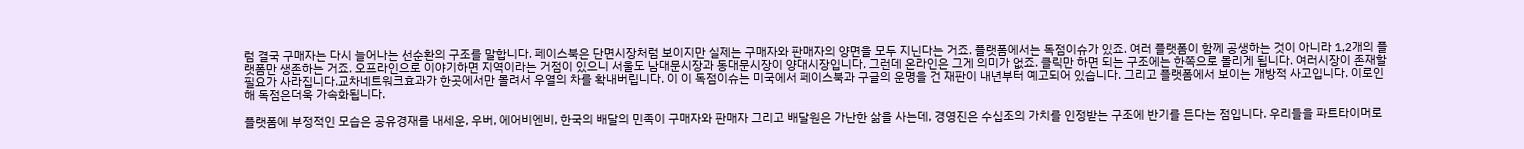럼 결국 구매자는 다시 늘어나는 선순환의 구조를 말합니다. 페이스북은 단면시장처럼 보이지만 실제는 구매자와 판매자의 양면을 모두 지닌다는 거죠. 플랫폼에서는 독점이슈가 있죠. 여러 플랫폼이 함께 공생하는 것이 아니라 1,2개의 플랫폼만 생존하는 거죠. 오프라인으로 이야기하면 지역이라는 거점이 있으니 서울도 남대문시장과 동대문시장이 양대시장입니다. 그런데 온라인은 그게 의미가 없죠. 클릭만 하면 되는 구조에는 한쪽으로 몰리게 됩니다. 여러시장이 존재할 필요가 사라집니다.교차네트워크효과가 한곳에서만 몰려서 우열의 차를 확내버립니다. 이 이 독점이슈는 미국에서 페이스북과 구글의 운명을 건 재판이 내년부터 예고되어 있습니다. 그리고 플랫폼에서 보이는 개방적 사고입니다. 이로인해 독점은더욱 가속화됩니다.

플랫폼에 부정적인 모습은 공유경재를 내세운, 우버, 에어비엔비, 한국의 배달의 민족이 구매자와 판매자 그리고 배달원은 가난한 삶을 사는데, 경영진은 수십조의 가치를 인정받는 구조에 반기를 든다는 점입니다. 우리들을 파트타이머로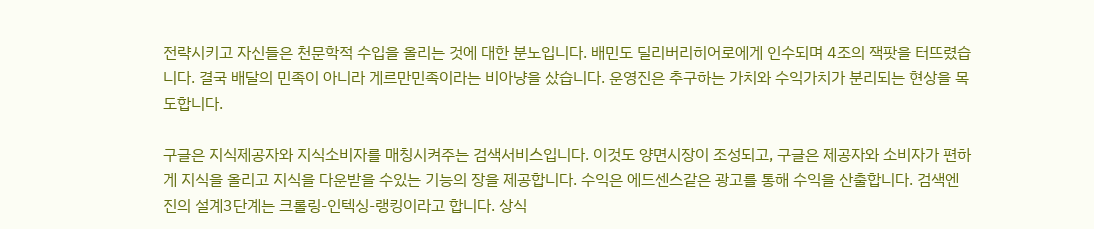전략시키고 자신들은 천문학적 수입을 올리는 것에 대한 분노입니다. 배민도 딜리버리히어로에게 인수되며 4조의 잭팟을 터뜨렸습니다. 결국 배달의 민족이 아니라 게르만민족이라는 비아냥을 샀습니다. 운영진은 추구하는 가치와 수익가치가 분리되는 현상을 목도합니다.

구글은 지식제공자와 지식소비자를 매칭시켜주는 검색서비스입니다. 이것도 양면시장이 조성되고, 구글은 제공자와 소비자가 편하게 지식을 올리고 지식을 다운받을 수있는 기능의 장을 제공합니다. 수익은 에드센스같은 광고를 통해 수익을 산출합니다. 검색엔진의 설계3단계는 크롤링-인텍싱-랭킹이라고 합니다. 상식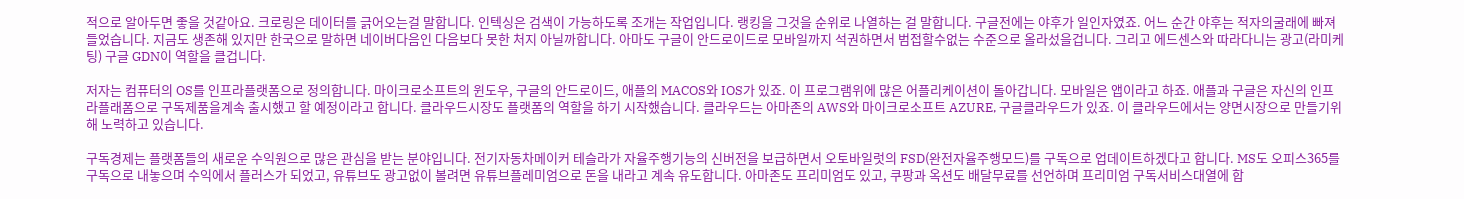적으로 알아두면 좋을 것같아요. 크로링은 데이터를 긁어오는걸 말합니다. 인텍싱은 검색이 가능하도록 조개는 작업입니다. 랭킹을 그것을 순위로 나열하는 걸 말합니다. 구글전에는 야후가 일인자였죠. 어느 순간 야후는 적자의굴래에 빠져들었습니다. 지금도 생존해 있지만 한국으로 말하면 네이버다음인 다음보다 못한 처지 아닐까합니다. 아마도 구글이 안드로이드로 모바일까지 석권하면서 범접할수없는 수준으로 올라섰을겁니다. 그리고 에드센스와 따라다니는 광고(라미케팅) 구글 GDN이 역할을 클겁니다.

저자는 컴퓨터의 OS를 인프라플랫폼으로 정의합니다. 마이크로소프트의 윈도우, 구글의 안드로이드, 애플의 MACOS와 IOS가 있죠. 이 프로그램위에 많은 어플리케이션이 돌아갑니다. 모바일은 앱이라고 하죠. 애플과 구글은 자신의 인프라플래폼으로 구독제품을계속 출시했고 할 예정이라고 합니다. 클라우드시장도 플랫폼의 역할을 하기 시작했습니다. 클라우드는 아마존의 AWS와 마이크로소프트 AZURE, 구글클라우드가 있죠. 이 클라우드에서는 양면시장으로 만들기위해 노력하고 있습니다.

구독경제는 플랫폼들의 새로운 수익원으로 많은 관심을 받는 분야입니다. 전기자동차메이커 테슬라가 자율주행기능의 신버전을 보급하면서 오토바일럿의 FSD(완전자율주행모드)를 구독으로 업데이트하겠다고 합니다. MS도 오피스365를 구독으로 내놓으며 수익에서 플러스가 되었고, 유튜브도 광고없이 볼려면 유튜브플레미엄으로 돈을 내라고 계속 유도합니다. 아마존도 프리미엄도 있고, 쿠팡과 옥션도 배달무료를 선언하며 프리미엄 구독서비스대열에 합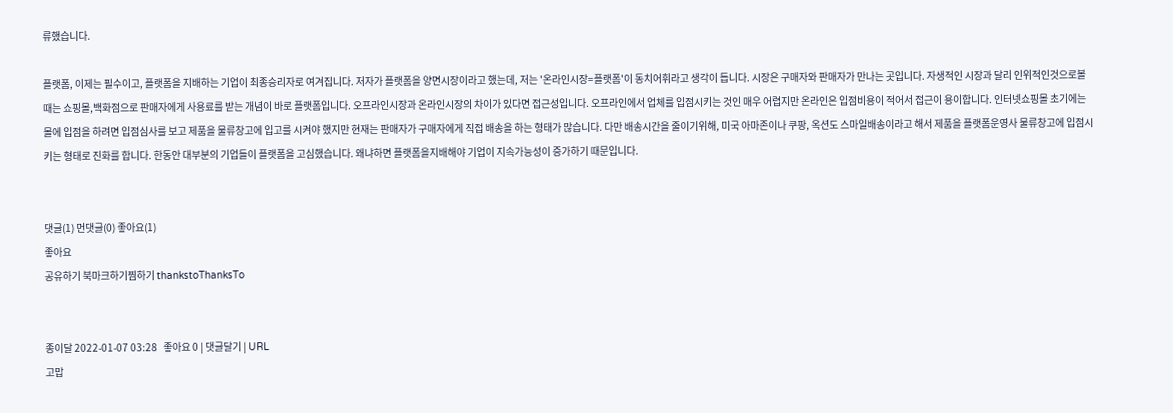류했습니다.

플랫폼, 이제는 필수이고, 플랫폼을 지배하는 기업이 최종승리자로 여겨집니다. 저자가 플랫폼을 양면시장이라고 했는데, 저는 '온라인시장=플랫폼'이 동치어휘라고 생각이 듭니다. 시장은 구매자와 판매자가 만나는 곳입니다. 자생적인 시장과 달리 인위적인것으로볼때는 쇼핑몰,백화점으로 판매자에게 사용료를 받는 개념이 바로 플랫폼입니다. 오프라인시장과 온라인시장의 차이가 있다면 접근성입니다. 오프라인에서 업체를 입점시키는 것인 매우 어렵지만 온라인은 입점비용이 적어서 접근이 용이합니다. 인터넷쇼핑몰 초기에는 몰에 입점을 하려면 입점심사를 보고 제품을 물류창고에 입고를 시켜야 했지만 현재는 판매자가 구매자에게 직접 배송을 하는 형태가 많습니다. 다만 배송시간을 줄이기위해, 미국 아마존이나 쿠팡, 옥션도 스마일배송이라고 해서 제품을 플랫폼운영사 물류창고에 입점시키는 형태로 진화를 합니다. 한동안 대부분의 기업들이 플랫폼을 고심했습니다. 왜냐하면 플랫폼을지배해야 기업이 지속가능성이 증가하기 때문입니다.


댓글(1) 먼댓글(0) 좋아요(1)
좋아요
공유하기 북마크하기찜하기 thankstoThanksTo


종이달 2022-01-07 03:28   좋아요 0 | 댓글달기 | URL
고맙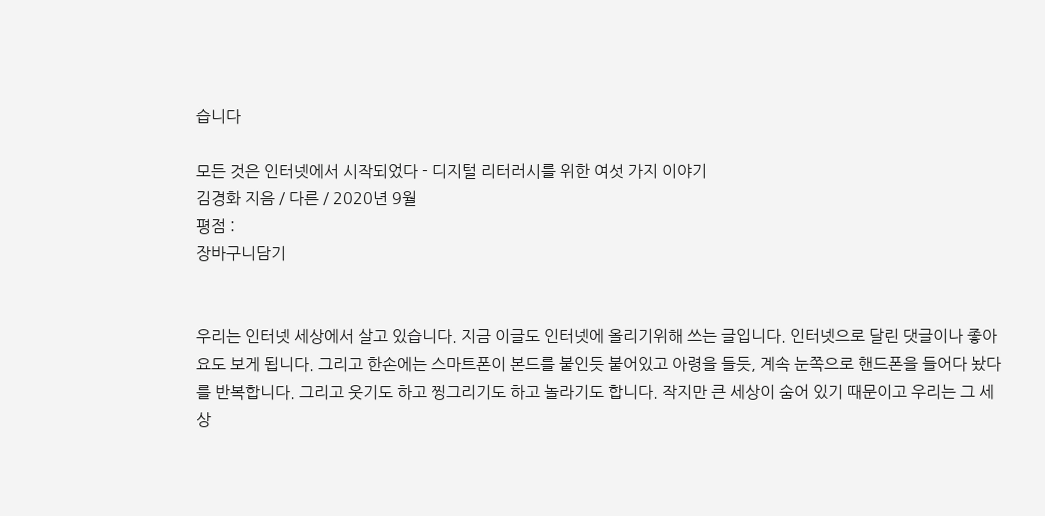습니다

모든 것은 인터넷에서 시작되었다 - 디지털 리터러시를 위한 여섯 가지 이야기
김경화 지음 / 다른 / 2020년 9월
평점 :
장바구니담기


우리는 인터넷 세상에서 살고 있습니다. 지금 이글도 인터넷에 올리기위해 쓰는 글입니다. 인터넷으로 달린 댓글이나 좋아요도 보게 됩니다. 그리고 한손에는 스마트폰이 본드를 붙인듯 붙어있고 아령을 들듯, 계속 눈쪽으로 핸드폰을 들어다 놨다를 반복합니다. 그리고 웃기도 하고 찡그리기도 하고 놀라기도 합니다. 작지만 큰 세상이 숨어 있기 때문이고 우리는 그 세상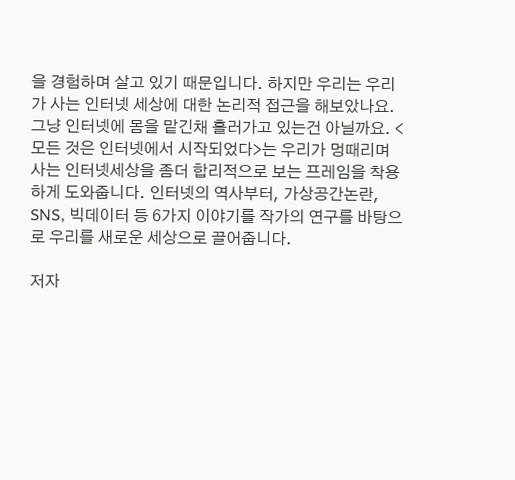을 경험하며 살고 있기 때문입니다. 하지만 우리는 우리가 사는 인터넷 세상에 대한 논리적 접근을 해보았나요. 그냥 인터넷에 몸을 맡긴채 흘러가고 있는건 아닐까요. <모든 것은 인터넷에서 시작되었다>는 우리가 멍때리며 사는 인터넷세상을 좀더 합리적으로 보는 프레임을 착용하게 도와줍니다. 인터넷의 역사부터, 가상공간논란, SNS, 빅데이터 등 6가지 이야기를 작가의 연구를 바탕으로 우리를 새로운 세상으로 끌어줍니다.

저자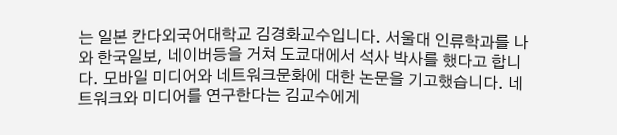는 일본 칸다외국어대학교 김경화교수입니다. 서울대 인류학과를 나와 한국일보, 네이버등을 거쳐 도쿄대에서 석사 박사를 했다고 합니다. 모바일 미디어와 네트워크문화에 대한 논문을 기고했습니다. 네트워크와 미디어를 연구한다는 김교수에게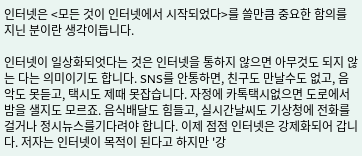인터넷은 <모든 것이 인터넷에서 시작되었다>를 쓸만큼 중요한 함의를 지닌 분이란 생각이듭니다.

인터넷이 일상화되엇다는 것은 인터넷을 통하지 않으면 아무것도 되지 않는 다는 의미이기도 합니다. SNS를 안통하면, 친구도 만날수도 없고, 음악도 못듣고, 택시도 제때 못잡습니다. 자정에 카톡택시없으면 도로에서 밤을 샐지도 모르죠. 음식배달도 힘들고, 실시간날씨도 기상청에 전화를 걸거나 정시뉴스를기다려야 합니다. 이제 점점 인터넷은 강제화되어 갑니다. 저자는 인터넷이 목적이 된다고 하지만 '강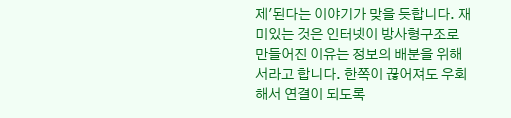제'된다는 이야기가 맞을 듯합니다. 재미있는 것은 인터넷이 방사형구조로 만들어진 이유는 정보의 배분을 위해서라고 합니다. 한쪽이 끊어져도 우회해서 연결이 되도록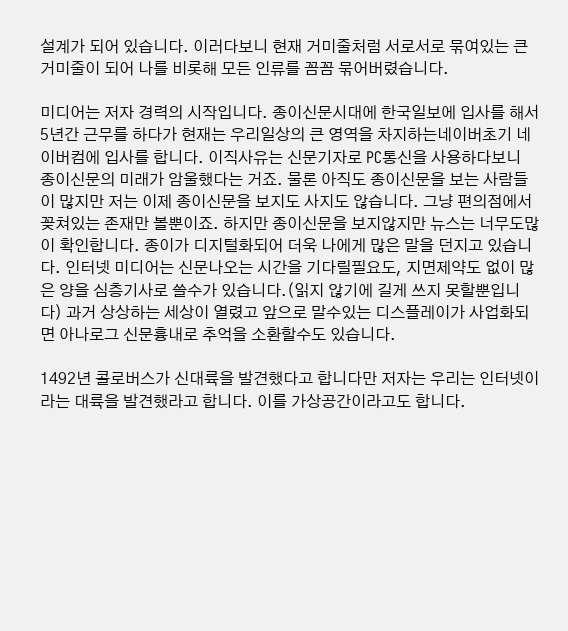설계가 되어 있습니다. 이러다보니 현재 거미줄처럼 서로서로 묶여있는 큰 거미줄이 되어 나를 비롯해 모든 인류를 꼼꼼 묶어버렸습니다.

미디어는 저자 경력의 시작입니다. 종이신문시대에 한국일보에 입사를 해서 5년간 근무를 하다가 현재는 우리일상의 큰 영역을 차지하는네이버초기 네이버컴에 입사를 합니다. 이직사유는 신문기자로 PC통신을 사용하다보니 종이신문의 미래가 암울했다는 거죠. 물론 아직도 종이신문을 보는 사람들이 많지만 저는 이제 종이신문을 보지도 사지도 않습니다. 그냥 편의점에서 꽂쳐있는 존재만 볼뿐이죠. 하지만 종이신문을 보지않지만 뉴스는 너무도많이 확인합니다. 종이가 디지털화되어 더욱 나에게 많은 말을 던지고 있습니다. 인터넷 미디어는 신문나오는 시간을 기다릴필요도, 지면제약도 없이 많은 양을 심층기사로 쓸수가 있습니다.(읽지 않기에 길게 쓰지 못할뿐입니다) 과거 상상하는 세상이 열렸고 앞으로 말수있는 디스플레이가 사업화되면 아나로그 신문흉내로 추억을 소환할수도 있습니다.

1492년 콜로버스가 신대륙을 발견했다고 합니다만 저자는 우리는 인터넷이라는 대륙을 발견했라고 합니다. 이를 가상공간이라고도 합니다.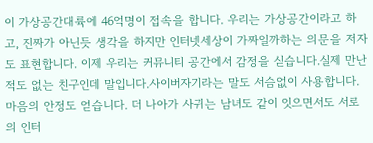이 가상공간대륙에 46억명이 접속을 합니다. 우리는 가상공간이라고 하고, 진짜가 아닌듯 생각을 하지만 인터넷세상이 가짜일까하는 의문을 저자도 표현합니다. 이제 우리는 커뮤니티 공간에서 감정을 싣습니다.실제 만난적도 없는 친구인데 말입니다.사이버자기라는 말도 서슴없이 사용합니다. 마음의 안정도 얻습니다. 더 나아가 사귀는 남녀도 같이 잇으면서도 서로의 인터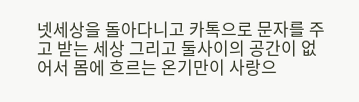넷세상을 돌아다니고 카톡으로 문자를 주고 받는 세상 그리고 둘사이의 공간이 없어서 몸에 흐르는 온기만이 사랑으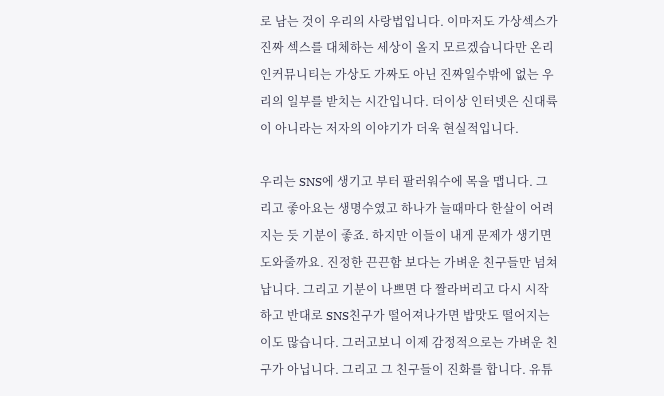로 남는 것이 우리의 사랑법입니다. 이마저도 가상섹스가 진짜 섹스를 대체하는 세상이 올지 모르겠습니다만 온리인커뮤니티는 가상도 가짜도 아닌 진짜일수밖에 없는 우리의 일부를 받치는 시간입니다. 더이상 인터넷은 신대륙이 아니라는 저자의 이야기가 더욱 현실적입니다.

우리는 SNS에 생기고 부터 팔러워수에 목을 맵니다. 그리고 좋아요는 생명수였고 하나가 늘때마다 한살이 어려지는 듯 기분이 좋죠. 하지만 이들이 내게 문제가 생기면 도와줄까요. 진정한 끈끈함 보다는 가벼운 친구들만 넘쳐납니다. 그리고 기분이 나쁘면 다 짤라버리고 다시 시작하고 반대로 SNS친구가 떨어져나가면 밥맛도 떨어지는 이도 많습니다. 그러고보니 이제 감정적으로는 가벼운 친구가 아닙니다. 그리고 그 친구들이 진화를 합니다. 유튜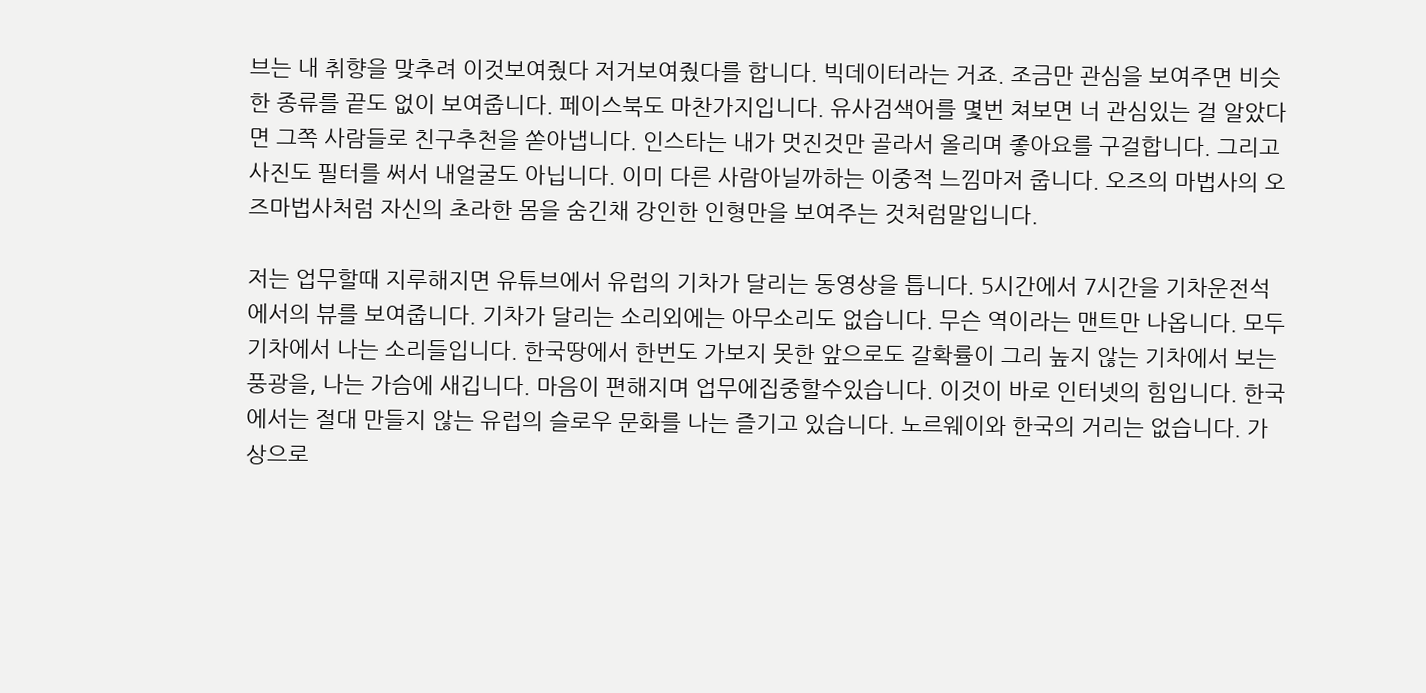브는 내 취향을 맞추려 이것보여줬다 저거보여줬다를 합니다. 빅데이터라는 거죠. 조금만 관심을 보여주면 비슷한 종류를 끝도 없이 보여줍니다. 페이스북도 마찬가지입니다. 유사검색어를 몇번 쳐보면 너 관심있는 걸 알았다면 그쪽 사람들로 친구추천을 쏟아냅니다. 인스타는 내가 멋진것만 골라서 올리며 좋아요를 구걸합니다. 그리고 사진도 필터를 써서 내얼굴도 아닙니다. 이미 다른 사람아닐까하는 이중적 느낌마저 줍니다. 오즈의 마법사의 오즈마법사처럼 자신의 초라한 몸을 숨긴채 강인한 인형만을 보여주는 것처럼말입니다.

저는 업무할때 지루해지면 유튜브에서 유럽의 기차가 달리는 동영상을 틉니다. 5시간에서 7시간을 기차운전석에서의 뷰를 보여줍니다. 기차가 달리는 소리외에는 아무소리도 없습니다. 무슨 역이라는 맨트만 나옵니다. 모두 기차에서 나는 소리들입니다. 한국땅에서 한번도 가보지 못한 앞으로도 갈확률이 그리 높지 않는 기차에서 보는 풍광을, 나는 가슴에 새깁니다. 마음이 편해지며 업무에집중할수있습니다. 이것이 바로 인터넷의 힘입니다. 한국에서는 절대 만들지 않는 유럽의 슬로우 문화를 나는 즐기고 있습니다. 노르웨이와 한국의 거리는 없습니다. 가상으로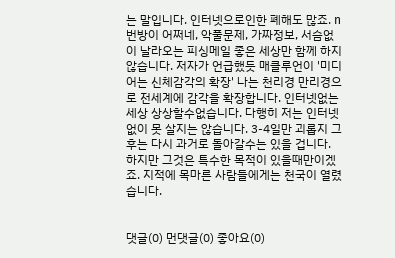는 말입니다. 인터넷으로인한 폐해도 많죠. n번방이 어쩌네, 악풀문제, 가짜정보, 서슴없이 날라오는 피싱메일 좋은 세상만 함께 하지 않습니다. 저자가 언급했듯 매클루언이 '미디어는 신체감각의 확장' 나는 천리경 만리경으로 전세계에 감각을 확장합니다. 인터넷없는 세상 상상할수없습니다. 다행히 저는 인터넷없이 못 살지는 않습니다. 3-4일만 괴롭지 그후는 다시 과거로 돌아갈수는 있을 겁니다. 하지만 그것은 특수한 목적이 있을때만이겠죠. 지적에 목마른 사람들에게는 천국이 열렸습니다.


댓글(0) 먼댓글(0) 좋아요(0)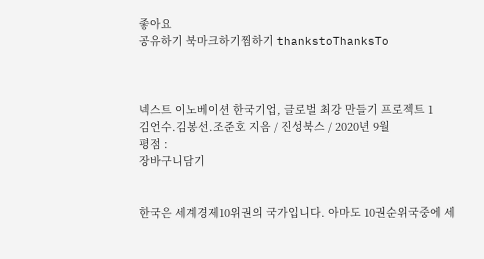좋아요
공유하기 북마크하기찜하기 thankstoThanksTo



넥스트 이노베이션 한국기업, 글로벌 최강 만들기 프로젝트 1
김언수.김봉선.조준호 지음 / 진성북스 / 2020년 9월
평점 :
장바구니담기


한국은 세계경제10위권의 국가입니다. 아마도 10권순위국중에 세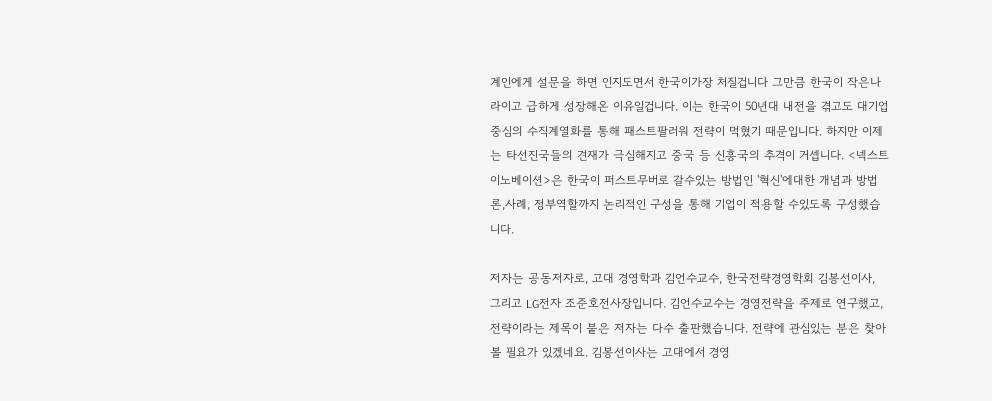계인에게 설문을 하면 인지도면서 한국이가장 처질겁니다 그만큼 한국이 작은나라이고 급하게 성장해온 이유일겁니다. 이는 한국이 50년대 내전을 겪고도 대기업중심의 수직계열화를 통해 패스트팔러워 전략이 먹혔기 때문입니다. 하지만 이제는 타선진국들의 견재가 극심해지고 중국 등 신흥국의 추격이 거셉니다. <넥스트 이노베이션>은 한국이 퍼스트무버로 갈수있는 방법인 '혁신'에대한 개념과 방법론,사례, 정부역할까지 논리적인 구성을 통해 기업이 적용할 수있도록 구성했습니다.

저자는 공동저자로, 고대 경영학과 김언수교수, 한국전략경영학회 김봉선이사, 그리고 LG전자 조준호전사장입니다. 김언수교수는 경영전략을 주제로 연구했고, 전략이라는 제목이 붙은 저자는 다수 출판했습니다. 전략에 관심있는 분은 찾아볼 필요가 있겠네요. 김봉선이사는 고대에서 경영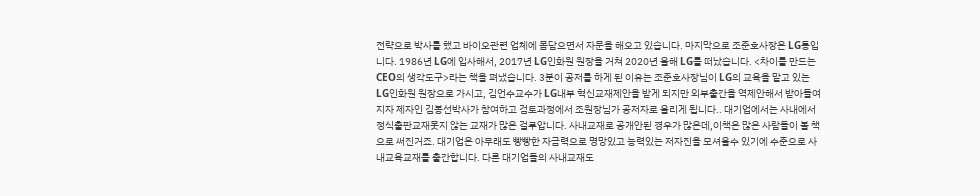전략으로 박사를 했고 바이오관련 업체에 몸담으면서 자문을 해오고 있습니다. 마지막으로 조준호사장은 LG통입니다. 1986년 LG에 입사해서, 2017년 LG인화원 원장을 거쳐 2020년 올해 LG를 떠났습니다. <차이를 만드는 CEO의 생각도구>라는 책을 펴냈습니다. 3분이 공저를 하게 된 이유는 조준호사장님이 LG의 교육을 맡고 있는 LG인화원 원장으로 가시고, 김언수교수가 LG내부 혁신교재제안을 받게 되지만 외부출간을 역제안해서 받아들여지자 제자인 김봉선박사가 참여하고 검토과정에서 조원장님가 공저자로 올리게 됩니다.. 대기업에서는 사내에서 정식출판교재못지 않는 교재가 많은 걸루압니다. 사내교재로 공개안된 경우가 많은데,이책은 많은 사람들이 볼 책으로 써진거죠. 대기업은 아무래도 빵빵한 자금력으로 명망있고 능력있는 저자진을 모셔올수 있기에 수준으로 사내교육교재를 출간합니다. 다른 대기업들의 사내교재도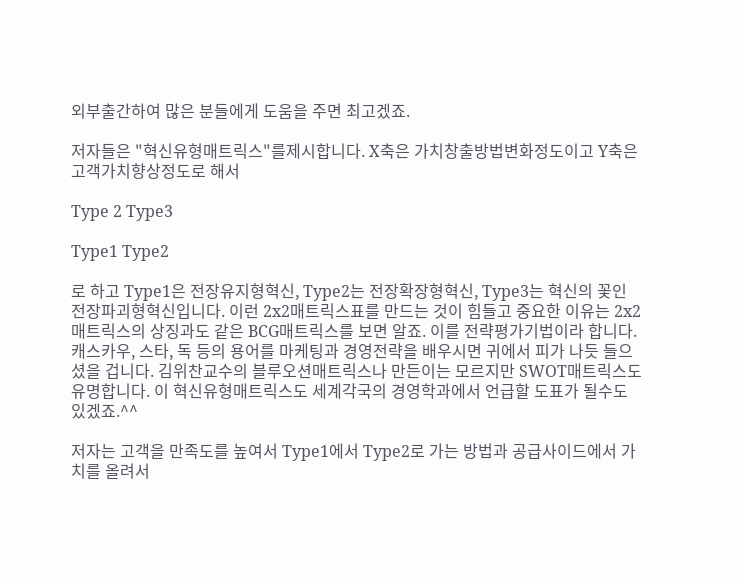외부출간하여 많은 분들에게 도움을 주면 최고겠죠.

저자들은 "혁신유형매트릭스"를제시합니다. X축은 가치창출방법변화정도이고 Y축은 고객가치향상정도로 해서

Type 2 Type3

Type1 Type2

로 하고 Type1은 전장유지형혁신, Type2는 전장확장형혁신, Type3는 혁신의 꽃인 전장파괴형혁신입니다. 이런 2x2매트릭스표를 만드는 것이 힘들고 중요한 이유는 2x2매트릭스의 상징과도 같은 BCG매트릭스를 보면 알죠. 이를 전략평가기법이라 합니다. 캐스카우, 스타, 독 등의 용어를 마케팅과 경영전략을 배우시면 귀에서 피가 나듯 들으셨을 겁니다. 김위찬교수의 블루오션매트릭스나 만든이는 모르지만 SWOT매트릭스도 유명합니다. 이 혁신유형매트릭스도 세계각국의 경영학과에서 언급할 도표가 될수도 있겠죠.^^

저자는 고객을 만족도를 높여서 Type1에서 Type2로 가는 방법과 공급사이드에서 가치를 올려서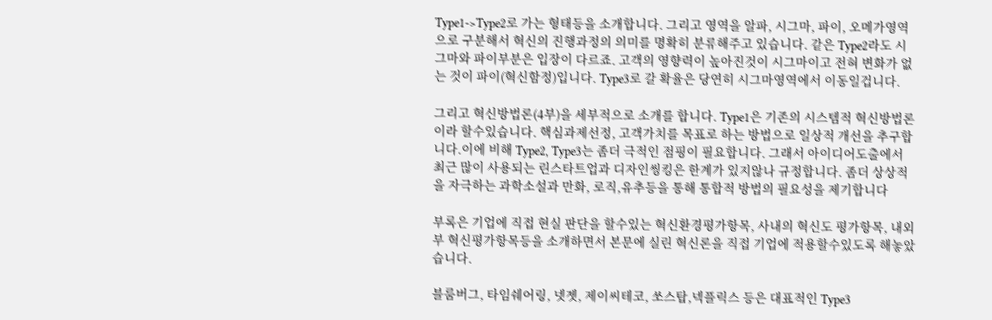Type1->Type2로 가는 형태등을 소개합니다. 그리고 영역을 알파, 시그마, 파이, 오메가영역으로 구분해서 혁신의 진행과정의 의미를 명확히 분류해주고 있습니다. 같은 Type2라도 시그마와 파이부분은 입장이 다르죠. 고객의 영향력이 높아진것이 시그마이고 전혀 변화가 없는 것이 파이(혁신함정)입니다. Type3로 갈 확율은 당연히 시그마영역에서 이동일겁니다.

그리고 혁신방법론(4부)을 세부적으로 소개를 합니다. Type1은 기존의 시스템적 혁신방법론이라 할수있습니다. 핵심과제선정, 고객가치를 목표로 하는 방법으로 일상적 개선을 추구합니다.이에 비해 Type2, Type3는 좀더 극적인 점핑이 필요합니다. 그래서 아이디어도출에서 최근 많이 사용되는 린스타트업과 디자인씽킹은 한계가 있지않나 규정합니다. 좀더 상상적을 자극하는 과학소설과 만화, 로직,유추등을 통해 통합적 방법의 필요성을 제기합니다

부록은 기업에 직접 현실 판단을 할수있는 혁신환경평가항목, 사내의 혁신도 평가항목, 내외부 혁신평가항목등을 소개하면서 본문에 실린 혁신론을 직접 기업에 적용할수있도록 해놓았습니다.

블룸버그, 타임쉐어링, 넷젯, 제이씨테코, 쏘스탑,넥플릭스 등은 대표적인 Type3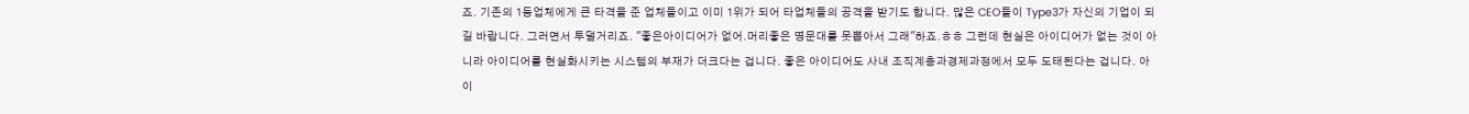죠. 기존의 1등업체에게 큰 타격을 준 업체들이고 이미 1위가 되어 타업체들의 공격을 받기도 합니다. 많은 CEO들이 Type3가 자신의 기업이 되길 바랍니다. 그러면서 투덜거리죠. "좋은아이디어가 없어.머리좋은 명문대를 못뽑아서 그래"하죠.ㅎㅎ 그런데 현실은 아이디어가 없는 것이 아니라 아이디어를 현실화시키는 시스템의 부재가 더크다는 겁니다. 좋은 아이디어도 사내 조직계층과경제과정에서 모두 도태된다는 겁니다. 아이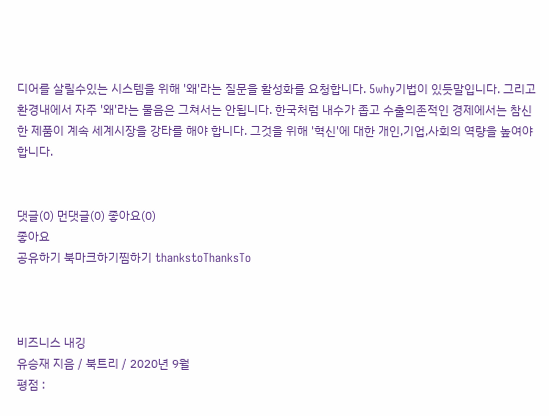디어를 살릴수있는 시스템을 위해 '왜'라는 질문을 활성화를 요청합니다. 5why기법이 있듯말입니다. 그리고 환경내에서 자주 '왜'라는 물음은 그쳐서는 안됩니다. 한국처럼 내수가 좁고 수출의존적인 경제에서는 참신한 제품이 계속 세계시장을 강타를 해야 합니다. 그것을 위해 '혁신'에 대한 개인,기업,사회의 역량을 높여야 합니다.


댓글(0) 먼댓글(0) 좋아요(0)
좋아요
공유하기 북마크하기찜하기 thankstoThanksTo



비즈니스 내깅
유승재 지음 / 북트리 / 2020년 9월
평점 :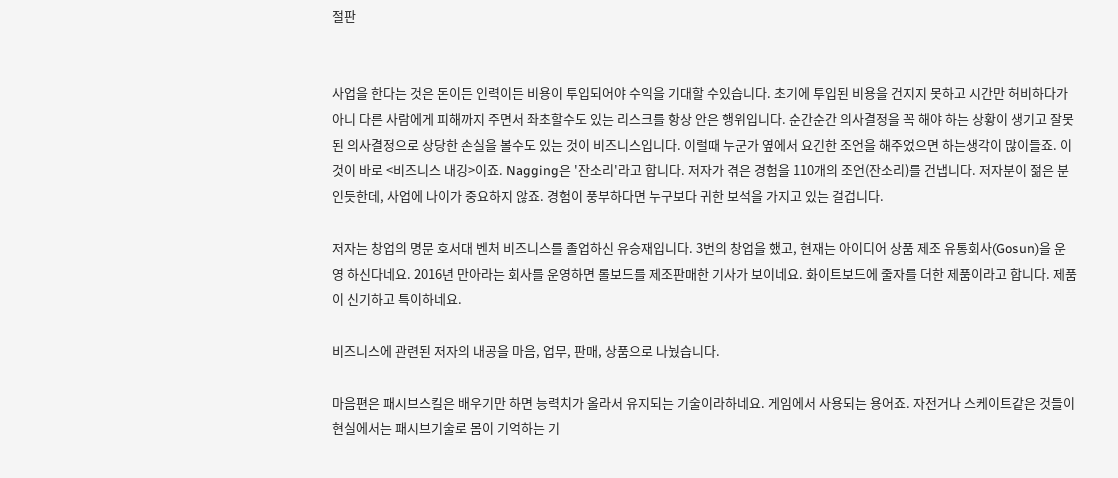절판


사업을 한다는 것은 돈이든 인력이든 비용이 투입되어야 수익을 기대할 수있습니다. 초기에 투입된 비용을 건지지 못하고 시간만 허비하다가 아니 다른 사람에게 피해까지 주면서 좌초할수도 있는 리스크를 항상 안은 행위입니다. 순간순간 의사결정을 꼭 해야 하는 상황이 생기고 잘못된 의사결정으로 상당한 손실을 볼수도 있는 것이 비즈니스입니다. 이럴때 누군가 옆에서 요긴한 조언을 해주었으면 하는생각이 많이들죠. 이것이 바로 <비즈니스 내깅>이죠. Nagging은 '잔소리'라고 합니다. 저자가 겪은 경험을 110개의 조언(잔소리)를 건냅니다. 저자분이 젊은 분인듯한데, 사업에 나이가 중요하지 않죠. 경험이 풍부하다면 누구보다 귀한 보석을 가지고 있는 걸겁니다.

저자는 창업의 명문 호서대 벤처 비즈니스를 졸업하신 유승재입니다. 3번의 창업을 했고, 현재는 아이디어 상품 제조 유통회사(Gosun)을 운영 하신다네요. 2016년 만아라는 회사를 운영하면 롤보드를 제조판매한 기사가 보이네요. 화이트보드에 줄자를 더한 제품이라고 합니다. 제품이 신기하고 특이하네요.

비즈니스에 관련된 저자의 내공을 마음, 업무, 판매, 상품으로 나눴습니다.

마음편은 패시브스킬은 배우기만 하면 능력치가 올라서 유지되는 기술이라하네요. 게임에서 사용되는 용어죠. 자전거나 스케이트같은 것들이 현실에서는 패시브기술로 몸이 기억하는 기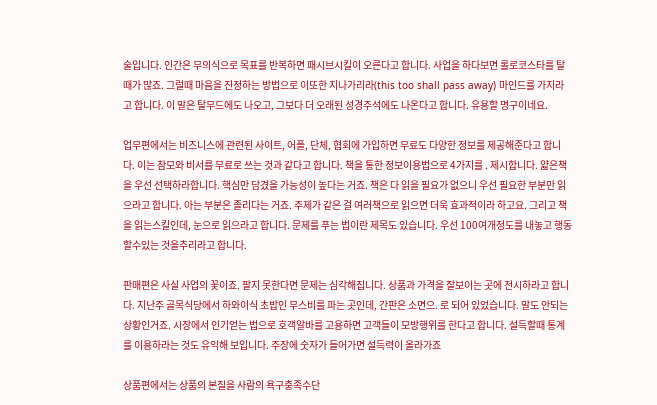술입니다. 인간은 무의식으로 목표를 반복하면 패시브시킬이 오른다고 합니다. 사업을 하다보면 롤로코스타를 탈때가 많죠. 그럴때 마음을 진정하는 방법으로 이또한 지나가리라(this too shall pass away) 마인드를 가지라고 합니다. 이 말은 탈무드에도 나오고, 그보다 더 오래된 성경주석에도 나온다고 합니다. 유용할 명구이네요.

업무편에서는 비즈니스에 관련된 사이트, 어플, 단체, 협회에 가입하면 무료도 다양한 정보를 제공해준다고 합니다. 이는 참모와 비서를 무료로 쓰는 것과 같다고 합니다. 책을 통한 정보이용법으로 4가지를 . 제시합니다. 얇은책을 우선 선택하라합니다. 핵심만 담겼을 가능성이 높다는 거죠. 책은 다 읽을 필요가 없으니 우선 필요한 부분만 읽으라고 합니다. 아는 부분은 졸리다는 거죠. 주제가 같은 걸 여러책으로 읽으면 더욱 효과적이라 하고요. 그리고 책을 읽는스킬인데, 눈으로 읽으라고 합니다. 문제를 푸는 법이란 제목도 있습니다. 우선 100여개정도를 내놓고 행동할수있는 것을추리라고 합니다.

판매편은 사실 사업의 꽃이죠. 팔지 못한다면 문제는 심각해집니다. 상품과 가격을 잘보이는 곳에 전시하라고 합니다. 지난주 골목식당에서 하와이식 초밥인 무스비를 파는 곳인데, 간판은 소면으. 로 되어 있었습니다. 말도 안되는 상황인거죠. 시장에서 인기얻는 법으로 호객알바를 고용하면 고객들이 모방행위를 한다고 합니다. 설득할때 통계를 이용하라는 것도 유익해 보입니다. 주장에 숫자가 들어가면 설득력이 올라가죠

상품편에서는 상품의 본질을 사람의 욕구충족수단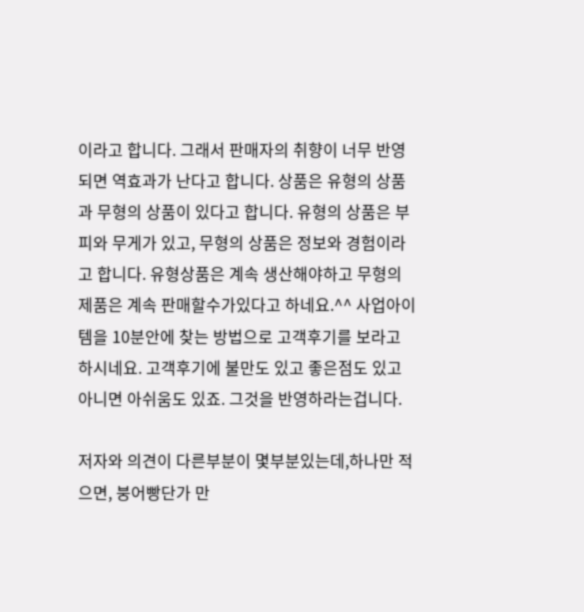이라고 합니다. 그래서 판매자의 취향이 너무 반영되면 역효과가 난다고 합니다. 상품은 유형의 상품과 무형의 상품이 있다고 합니다. 유형의 상품은 부피와 무게가 있고, 무형의 상품은 정보와 경험이라고 합니다. 유형상품은 계속 생산해야하고 무형의 제품은 계속 판매할수가있다고 하네요.^^ 사업아이템을 10분안에 찾는 방법으로 고객후기를 보라고 하시네요. 고객후기에 불만도 있고 좋은점도 있고 아니면 아쉬움도 있죠. 그것을 반영하라는겁니다.

저자와 의견이 다른부분이 몇부분있는데,하나만 적으면, 붕어빵단가 만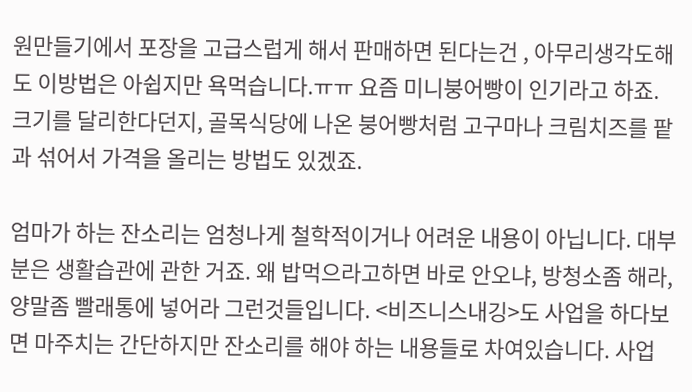원만들기에서 포장을 고급스럽게 해서 판매하면 된다는건 , 아무리생각도해도 이방법은 아쉽지만 욕먹습니다.ㅠㅠ 요즘 미니붕어빵이 인기라고 하죠. 크기를 달리한다던지, 골목식당에 나온 붕어빵처럼 고구마나 크림치즈를 팥과 섞어서 가격을 올리는 방법도 있겠죠.

엄마가 하는 잔소리는 엄청나게 철학적이거나 어려운 내용이 아닙니다. 대부분은 생활습관에 관한 거죠. 왜 밥먹으라고하면 바로 안오냐, 방청소좀 해라, 양말좀 빨래통에 넣어라 그런것들입니다. <비즈니스내깅>도 사업을 하다보면 마주치는 간단하지만 잔소리를 해야 하는 내용들로 차여있습니다. 사업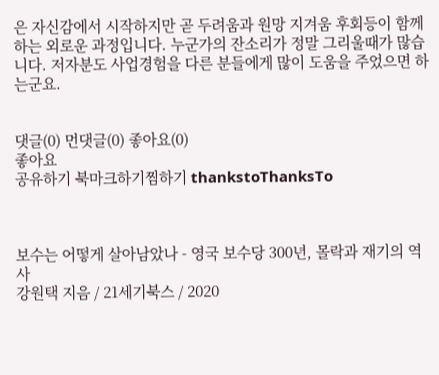은 자신감에서 시작하지만 곧 두려움과 원망 지겨움 후회등이 함께하는 외로운 과정입니다. 누군가의 잔소리가 정말 그리울때가 많습니다. 저자분도 사업경험을 다른 분들에게 많이 도움을 주었으면 하는군요.


댓글(0) 먼댓글(0) 좋아요(0)
좋아요
공유하기 북마크하기찜하기 thankstoThanksTo



보수는 어떻게 살아남았나 - 영국 보수당 300년, 몰락과 재기의 역사
강원택 지음 / 21세기북스 / 2020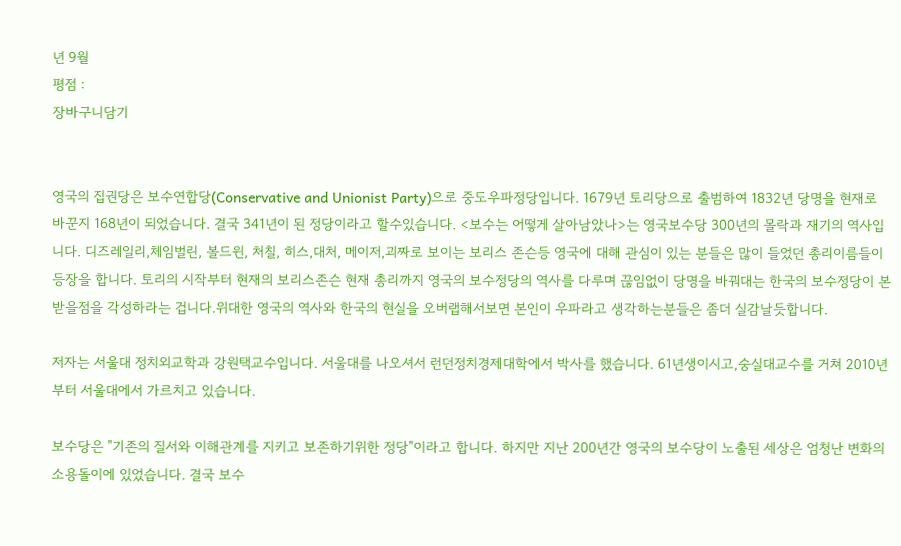년 9월
평점 :
장바구니담기


영국의 집권당은 보수연합당(Conservative and Unionist Party)으로 중도우파정당입니다. 1679년 토리당으로 출범하여 1832년 당명을 현재로 바꾼지 168년이 되었습니다. 결국 341년이 된 정당이라고 할수있습니다. <보수는 어떻게 살아남았나>는 영국보수당 300년의 몰락과 재기의 역사입니다. 디즈레일리,체임벌린, 볼드윈, 처칠, 히스,대처, 메이저,괴짜로 보이는 보리스 존슨등 영국에 대해 관심이 있는 분들은 많이 들었던 총리이름들이 등장을 합니다. 토리의 시작부터 현재의 보리스존슨 현재 총리까지 영국의 보수정당의 역사를 다루며 끊임없이 당명을 바꿔대는 한국의 보수정당이 본받을점을 각성하라는 겁니다.위대한 영국의 역사와 한국의 현실을 오버랩해서보면 본인이 우파라고 생각하는분들은 좀더 실감날듯합니다.

저자는 서울대 정치외교학과 강원택교수입니다. 서울대를 나오셔서 런던정치경제대학에서 박사를 했습니다. 61년생이시고,숭실대교수를 거쳐 2010년부터 서울대에서 가르치고 있습니다.

보수당은 "기존의 질서와 이해관계를 지키고 보존하기위한 정당"이라고 합니다. 하지만 지난 200년간 영국의 보수당이 노출된 세상은 엄청난 변화의 소용돌이에 있었습니다. 결국 보수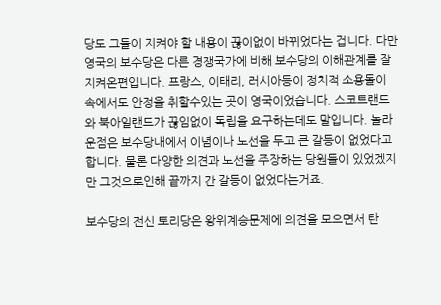당도 그들이 지켜야 할 내용이 끊이없이 바뀌었다는 겁니다. 다만 영국의 보수당은 다른 경쟁국가에 비해 보수당의 이해관계를 잘 지켜온편입니다. 프랑스, 이태리, 러시아등이 정치적 소용돌이 속에서도 안정을 취할수있는 곳이 영국이었습니다. 스코트랜드와 북아일랜드가 끊임없이 독립을 요구하는데도 말입니다. 놀라운점은 보수당내에서 이념이나 노선을 두고 큰 갈등이 없었다고 합니다. 물론 다양한 의견과 노선을 주장하는 당원들이 있었겠지만 그것으로인해 끝까지 간 갈등이 없었다는거죠.

보수당의 전신 토리당은 왕위계승문제에 의견을 모으면서 탄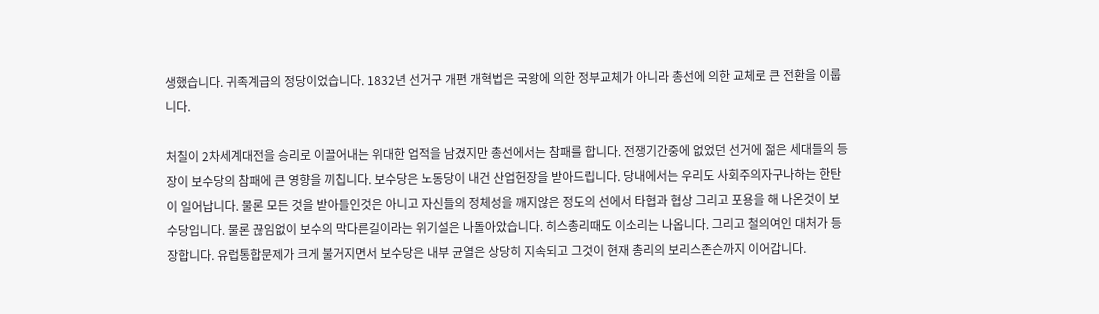생했습니다. 귀족계급의 정당이었습니다. 1832년 선거구 개편 개혁법은 국왕에 의한 정부교체가 아니라 총선에 의한 교체로 큰 전환을 이룹니다.

처칠이 2차세계대전을 승리로 이끌어내는 위대한 업적을 남겼지만 총선에서는 참패를 합니다. 전쟁기간중에 없었던 선거에 젊은 세대들의 등장이 보수당의 참패에 큰 영향을 끼칩니다. 보수당은 노동당이 내건 산업헌장을 받아드립니다. 당내에서는 우리도 사회주의자구나하는 한탄이 일어납니다. 물론 모든 것을 받아들인것은 아니고 자신들의 정체성을 깨지않은 정도의 선에서 타협과 협상 그리고 포용을 해 나온것이 보수당입니다. 물론 끊임없이 보수의 막다른길이라는 위기설은 나돌아았습니다. 히스총리때도 이소리는 나옵니다. 그리고 철의여인 대처가 등장합니다. 유럽통합문제가 크게 불거지면서 보수당은 내부 균열은 상당히 지속되고 그것이 현재 총리의 보리스존슨까지 이어갑니다.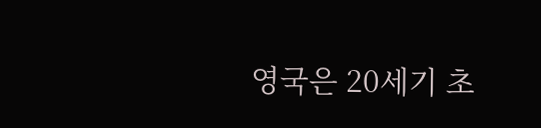영국은 20세기 초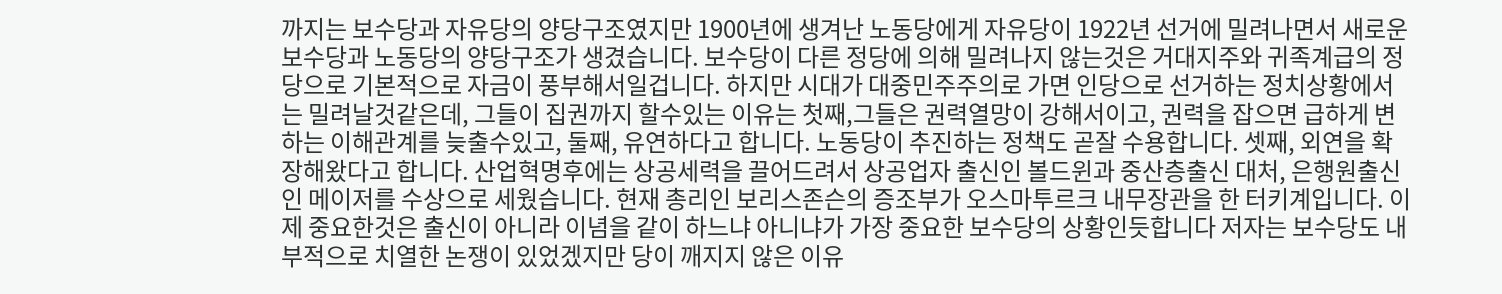까지는 보수당과 자유당의 양당구조였지만 1900년에 생겨난 노동당에게 자유당이 1922년 선거에 밀려나면서 새로운 보수당과 노동당의 양당구조가 생겼습니다. 보수당이 다른 정당에 의해 밀려나지 않는것은 거대지주와 귀족계급의 정당으로 기본적으로 자금이 풍부해서일겁니다. 하지만 시대가 대중민주주의로 가면 인당으로 선거하는 정치상황에서는 밀려날것같은데, 그들이 집권까지 할수있는 이유는 첫째,그들은 권력열망이 강해서이고, 권력을 잡으면 급하게 변하는 이해관계를 늦출수있고, 둘째, 유연하다고 합니다. 노동당이 추진하는 정책도 곧잘 수용합니다. 셋째, 외연을 확장해왔다고 합니다. 산업혁명후에는 상공세력을 끌어드려서 상공업자 출신인 볼드윈과 중산층출신 대처, 은행원출신인 메이저를 수상으로 세웠습니다. 현재 총리인 보리스존슨의 증조부가 오스마투르크 내무장관을 한 터키계입니다. 이제 중요한것은 출신이 아니라 이념을 같이 하느냐 아니냐가 가장 중요한 보수당의 상황인듯합니다 저자는 보수당도 내부적으로 치열한 논쟁이 있었겠지만 당이 깨지지 않은 이유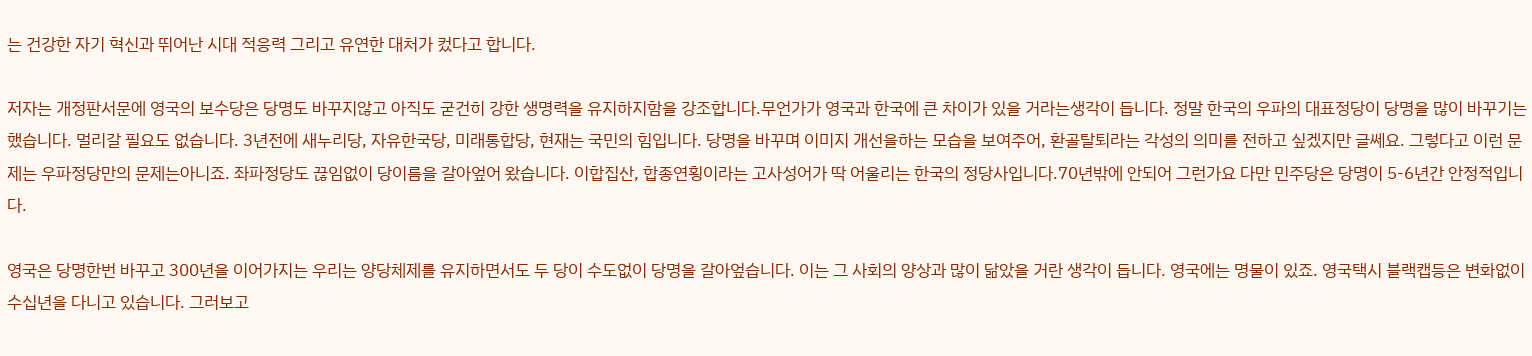는 건강한 자기 혁신과 뛰어난 시대 적응력 그리고 유연한 대처가 컸다고 합니다.

저자는 개정판서문에 영국의 보수당은 당명도 바꾸지않고 아직도 굳건히 강한 생명력을 유지하지함을 강조합니다.무언가가 영국과 한국에 큰 차이가 있을 거라는생각이 듭니다. 정말 한국의 우파의 대표정당이 당명을 많이 바꾸기는 했습니다. 멀리갈 필요도 없습니다. 3년전에 새누리당, 자유한국당, 미래통합당, 현재는 국민의 힘입니다. 당명을 바꾸며 이미지 개선을하는 모습을 보여주어, 환골탈퇴라는 각성의 의미를 전하고 싶겠지만 글쎄요. 그렇다고 이런 문제는 우파정당만의 문제는아니죠. 좌파정당도 끊임없이 당이름을 갈아엎어 왔습니다. 이합집산, 합종연횡이라는 고사성어가 딱 어울리는 한국의 정당사입니다.70년밖에 안되어 그런가요 다만 민주당은 당명이 5-6년간 안정적입니다.

영국은 당명한번 바꾸고 300년을 이어가지는 우리는 양당체제를 유지하면서도 두 당이 수도없이 당명을 갈아엎습니다. 이는 그 사회의 양상과 많이 닮았을 거란 생각이 듭니다. 영국에는 명물이 있죠. 영국택시 블랙캡등은 변화없이 수십년을 다니고 있습니다. 그러보고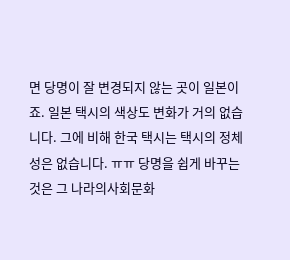면 당명이 잘 변경되지 않는 곳이 일본이죠. 일본 택시의 색상도 변화가 거의 없습니다. 그에 비해 한국 택시는 택시의 정체성은 없습니다. ㅠㅠ 당명을 쉽게 바꾸는 것은 그 나라의사회문화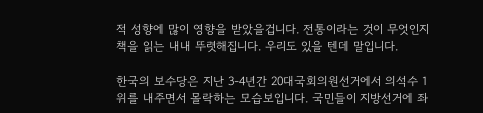적 성향에 많이 영향을 받았을겁니다. 전통이라는 것이 무엇인지 책을 읽는 내내 뚜렷해집니다. 우리도 있을 텐데 말입니다.

한국의 보수당은 지난 3-4년간 20대국회의원선거에서 의석수 1위를 내주면서 몰락하는 모습보입니다. 국민들이 지방선거에 좌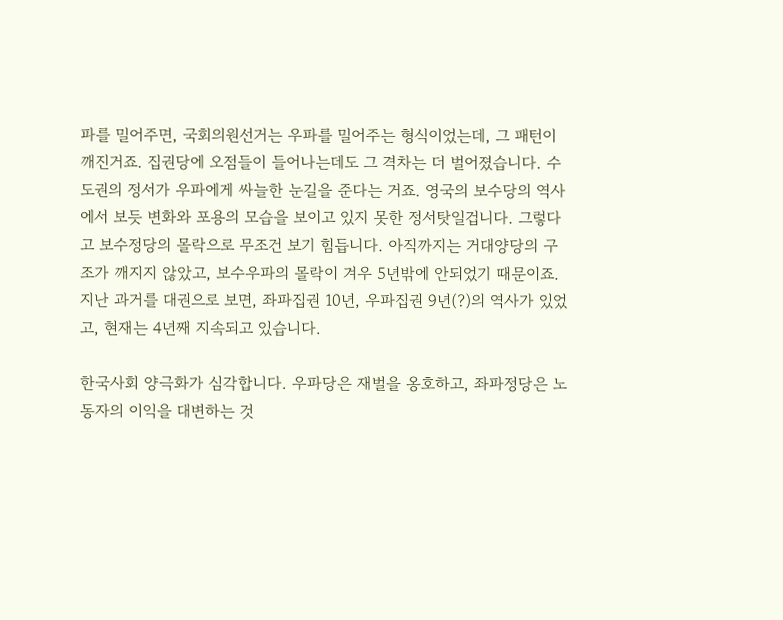파를 밀어주면, 국회의원선거는 우파를 밀어주는 형식이었는데, 그 패턴이 깨진거죠. 집권당에 오점들이 들어나는데도 그 격차는 더 벌어졌습니다. 수도권의 정서가 우파에게 싸늘한 눈길을 준다는 거죠. 영국의 보수당의 역사에서 보듯 변화와 포용의 모습을 보이고 있지 못한 정서탓일겁니다. 그렇다고 보수정당의 몰락으로 무조건 보기 힘듭니다. 아직까지는 거대양당의 구조가 깨지지 않았고, 보수우파의 몰락이 겨우 5년밖에 안되었기 때문이죠. 지난 과거를 대권으로 보면, 좌파집권 10년, 우파집권 9년(?)의 역사가 있었고, 현재는 4년째 지속되고 있습니다.

한국사회 양극화가 심각합니다. 우파당은 재벌을 옹호하고, 좌파정당은 노동자의 이익을 대변하는 것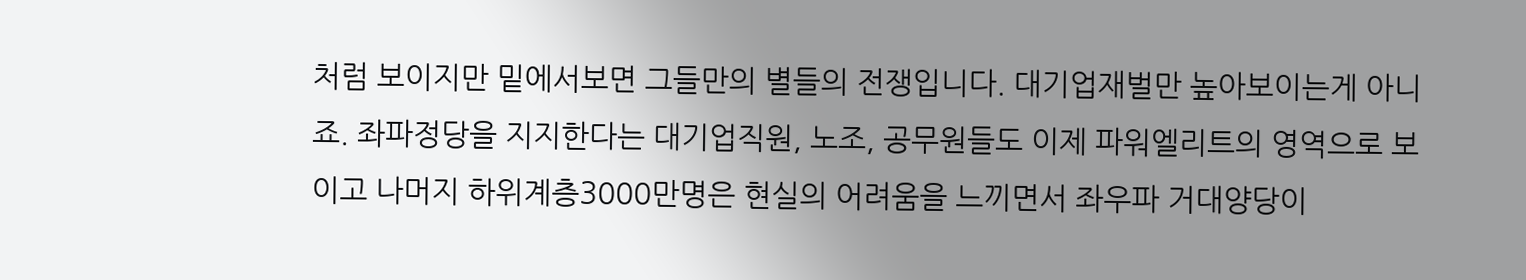처럼 보이지만 밑에서보면 그들만의 별들의 전쟁입니다. 대기업재벌만 높아보이는게 아니죠. 좌파정당을 지지한다는 대기업직원, 노조, 공무원들도 이제 파워엘리트의 영역으로 보이고 나머지 하위계층3000만명은 현실의 어려움을 느끼면서 좌우파 거대양당이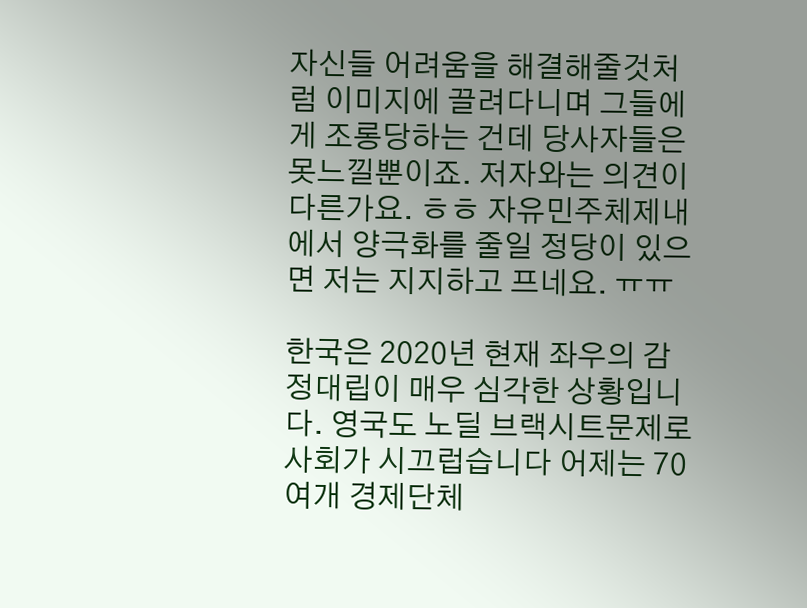자신들 어려움을 해결해줄것처럼 이미지에 끌려다니며 그들에게 조롱당하는 건데 당사자들은 못느낄뿐이죠. 저자와는 의견이 다른가요. ㅎㅎ 자유민주체제내에서 양극화를 줄일 정당이 있으면 저는 지지하고 프네요. ㅠㅠ

한국은 2020년 현재 좌우의 감정대립이 매우 심각한 상황입니다. 영국도 노딜 브랙시트문제로 사회가 시끄럽습니다 어제는 70여개 경제단체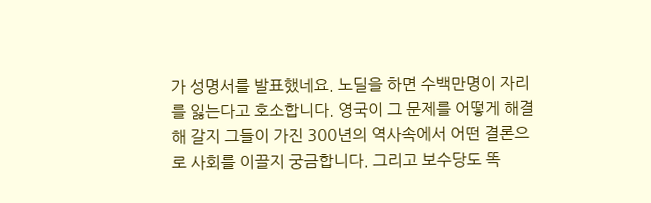가 성명서를 발표했네요. 노딜을 하면 수백만명이 자리를 잃는다고 호소합니다. 영국이 그 문제를 어떻게 해결해 갈지 그들이 가진 300년의 역사속에서 어떤 결론으로 사회를 이끌지 궁금합니다. 그리고 보수당도 똑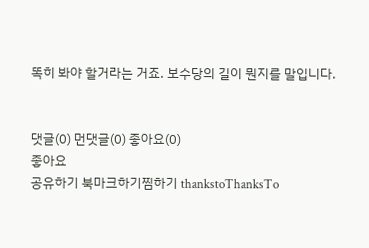똑히 봐야 할거라는 거죠. 보수당의 길이 뭔지를 말입니다.


댓글(0) 먼댓글(0) 좋아요(0)
좋아요
공유하기 북마크하기찜하기 thankstoThanksTo